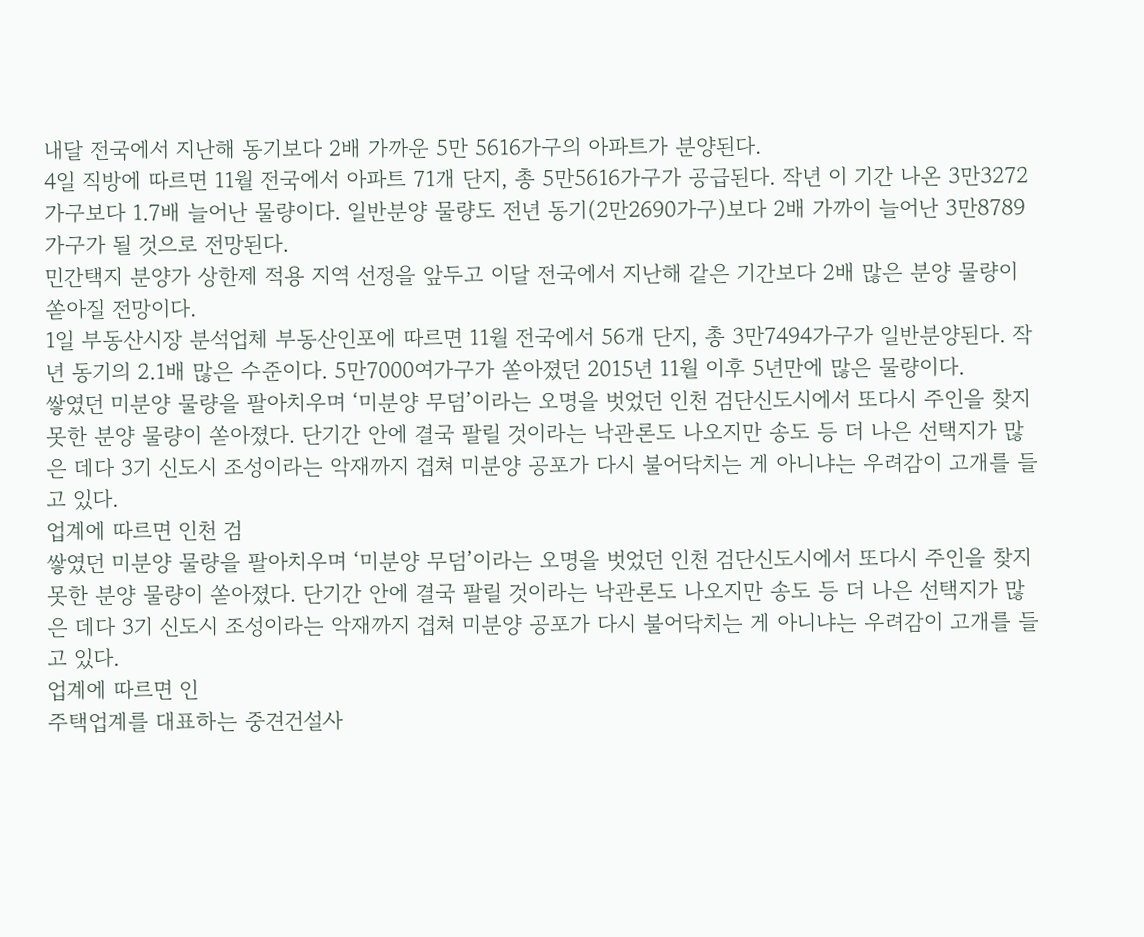내달 전국에서 지난해 동기보다 2배 가까운 5만 5616가구의 아파트가 분양된다.
4일 직방에 따르면 11월 전국에서 아파트 71개 단지, 총 5만5616가구가 공급된다. 작년 이 기간 나온 3만3272가구보다 1.7배 늘어난 물량이다. 일반분양 물량도 전년 동기(2만2690가구)보다 2배 가까이 늘어난 3만8789가구가 될 것으로 전망된다.
민간택지 분양가 상한제 적용 지역 선정을 앞두고 이달 전국에서 지난해 같은 기간보다 2배 많은 분양 물량이 쏟아질 전망이다.
1일 부동산시장 분석업체 부동산인포에 따르면 11월 전국에서 56개 단지, 총 3만7494가구가 일반분양된다. 작년 동기의 2.1배 많은 수준이다. 5만7000여가구가 쏟아졌던 2015년 11월 이후 5년만에 많은 물량이다.
쌓였던 미분양 물량을 팔아치우며 ‘미분양 무덤’이라는 오명을 벗었던 인천 검단신도시에서 또다시 주인을 찾지 못한 분양 물량이 쏟아졌다. 단기간 안에 결국 팔릴 것이라는 낙관론도 나오지만 송도 등 더 나은 선택지가 많은 데다 3기 신도시 조성이라는 악재까지 겹쳐 미분양 공포가 다시 불어닥치는 게 아니냐는 우려감이 고개를 들고 있다.
업계에 따르면 인천 검
쌓였던 미분양 물량을 팔아치우며 ‘미분양 무덤’이라는 오명을 벗었던 인천 검단신도시에서 또다시 주인을 찾지 못한 분양 물량이 쏟아졌다. 단기간 안에 결국 팔릴 것이라는 낙관론도 나오지만 송도 등 더 나은 선택지가 많은 데다 3기 신도시 조성이라는 악재까지 겹쳐 미분양 공포가 다시 불어닥치는 게 아니냐는 우려감이 고개를 들고 있다.
업계에 따르면 인
주택업계를 대표하는 중견건설사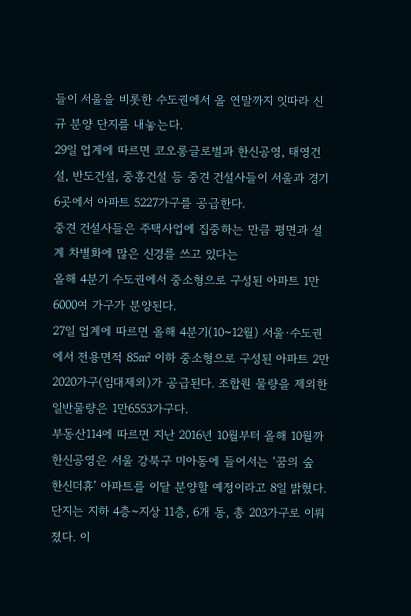들이 서울을 비롯한 수도권에서 올 연말까지 잇따라 신규 분양 단지를 내놓는다.
29일 업계에 따르면 코오롱글로벌과 한신공영, 태영건설, 반도건설, 중흥건설 등 중견 건설사들이 서울과 경기 6곳에서 아파트 5227가구를 공급한다.
중견 건설사들은 주택사업에 집중하는 만큼 평면과 설계 차별화에 많은 신경를 쓰고 있다는
올해 4분기 수도권에서 중소형으로 구성된 아파트 1만6000여 가구가 분양된다.
27일 업계에 따르면 올해 4분기(10~12월) 서울·수도권에서 전용면적 85㎡ 이하 중소형으로 구성된 아파트 2만2020가구(임대제외)가 공급된다. 조합원 물량을 제외한 일반물량은 1만6553가구다.
부동산114에 따르면 지난 2016년 10월부터 올해 10월까
한신공영은 서울 강북구 미아동에 들어서는 ‘꿈의 숲 한신더휴’ 아파트를 이달 분양할 예정이라고 8일 밝혔다.
단지는 지하 4층~지상 11층, 6개 동, 총 203가구로 이뤄졌다. 이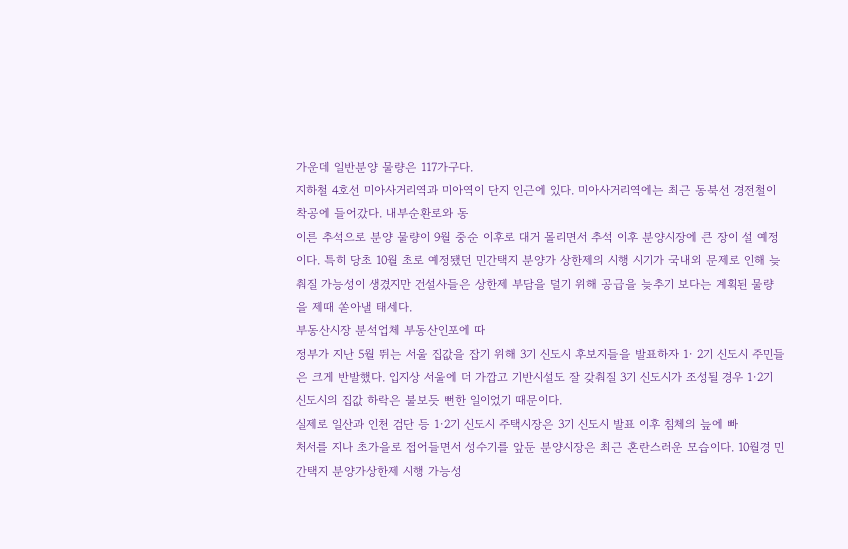가운데 일반분양 물량은 117가구다.
지하철 4호선 미아사거리역과 미아역이 단지 인근에 있다. 미아사거리역에는 최근 동북선 경전철이 착공에 들어갔다. 내부순환로와 동
이른 추석으로 분양 물량이 9월 중순 이후로 대거 몰리면서 추석 이후 분양시장에 큰 장이 설 예정이다. 특히 당초 10월 초로 예정됐던 민간택지 분양가 상한제의 시행 시기가 국내외 문제로 인해 늦춰질 가능성이 생겼지만 건설사들은 상한제 부담을 덜기 위해 공급을 늦추기 보다는 계획된 물량을 제때 쏟아낼 태세다.
부동산시장 분석업체 부동산인포에 따
정부가 지난 5월 뛰는 서울 집값을 잡기 위해 3기 신도시 후보지들을 발표하자 1· 2기 신도시 주민들은 크게 반발했다. 입지상 서울에 더 가깝고 기반시설도 잘 갖춰질 3기 신도시가 조성될 경우 1·2기 신도시의 집값 하락은 불보듯 뻔한 일이었기 때문이다.
실제로 일산과 인천 검단 등 1·2기 신도시 주택시장은 3기 신도시 발표 이후 침체의 늪에 빠
처서를 지나 초가을로 접어들면서 성수기를 앞둔 분양시장은 최근 혼란스러운 모습이다. 10월경 민간택지 분양가상한제 시행 가능성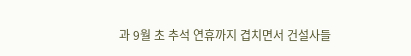과 9월 초 추석 연휴까지 겹치면서 건설사들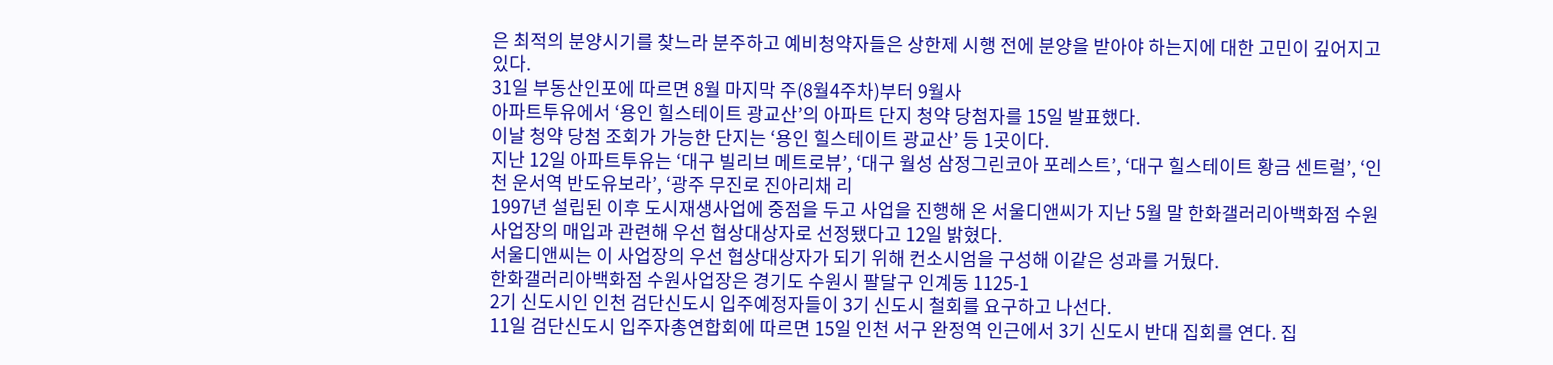은 최적의 분양시기를 찾느라 분주하고 예비청약자들은 상한제 시행 전에 분양을 받아야 하는지에 대한 고민이 깊어지고 있다.
31일 부동산인포에 따르면 8월 마지막 주(8월4주차)부터 9월사
아파트투유에서 ‘용인 힐스테이트 광교산’의 아파트 단지 청약 당첨자를 15일 발표했다.
이날 청약 당첨 조회가 가능한 단지는 ‘용인 힐스테이트 광교산’ 등 1곳이다.
지난 12일 아파트투유는 ‘대구 빌리브 메트로뷰’, ‘대구 월성 삼정그린코아 포레스트’, ‘대구 힐스테이트 황금 센트럴’, ‘인천 운서역 반도유보라’, ‘광주 무진로 진아리채 리
1997년 설립된 이후 도시재생사업에 중점을 두고 사업을 진행해 온 서울디앤씨가 지난 5월 말 한화갤러리아백화점 수원사업장의 매입과 관련해 우선 협상대상자로 선정됐다고 12일 밝혔다.
서울디앤씨는 이 사업장의 우선 협상대상자가 되기 위해 컨소시엄을 구성해 이같은 성과를 거뒀다.
한화갤러리아백화점 수원사업장은 경기도 수원시 팔달구 인계동 1125-1
2기 신도시인 인천 검단신도시 입주예정자들이 3기 신도시 철회를 요구하고 나선다.
11일 검단신도시 입주자총연합회에 따르면 15일 인천 서구 완정역 인근에서 3기 신도시 반대 집회를 연다. 집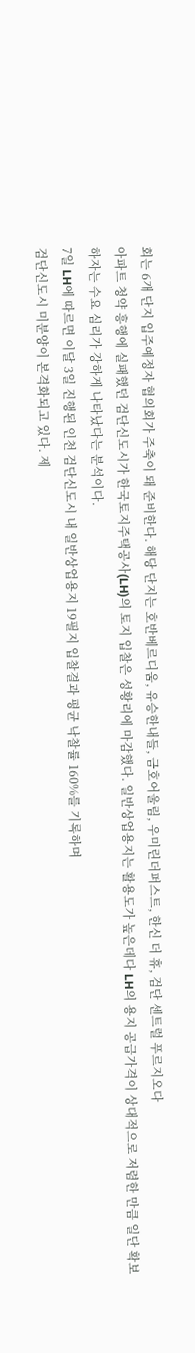회는 6개 단지 입주예정자 협의회가 주축이 돼 준비한다. 해당 단지는 호반베르디움, 유승한내들, 금호어울림, 우미린더퍼스트, 한신 더 휴, 검단 센트럴 푸르지오다
아파트 청약 흥행에 실패했던 검단신도시가 한국토지주택공사(LH)의 토지 입찰은 성황리에 마감했다. 일반상업용지는 활용도가 높은데다 LH의 용지 공급가격이 상대적으로 저렴한 만큼 일단 확보하자는 수요 심리가 강하게 나타났다는 분석이다.
7일 LH에 따르면 이달 3일 진행된 인천 검단신도시 내 일반상업용지 19필지 입찰결과 평균 낙찰률 160%를 기록하며
검단신도시 미분양이 본격화되고 있다. 제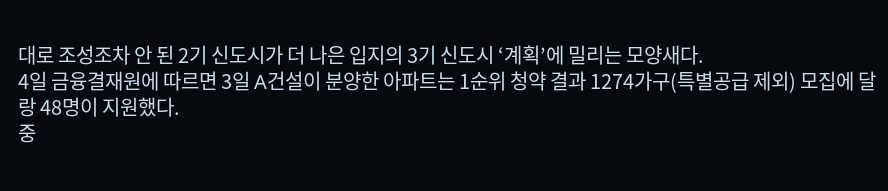대로 조성조차 안 된 2기 신도시가 더 나은 입지의 3기 신도시 ‘계획’에 밀리는 모양새다.
4일 금융결재원에 따르면 3일 A건설이 분양한 아파트는 1순위 청약 결과 1274가구(특별공급 제외) 모집에 달랑 48명이 지원했다.
중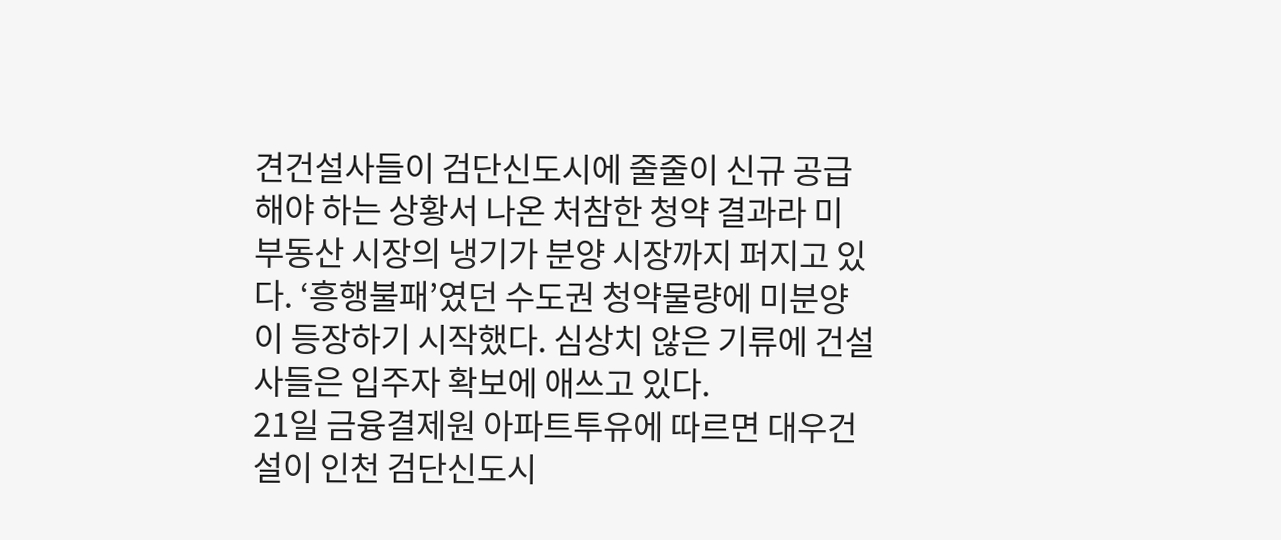견건설사들이 검단신도시에 줄줄이 신규 공급해야 하는 상황서 나온 처참한 청약 결과라 미
부동산 시장의 냉기가 분양 시장까지 퍼지고 있다. ‘흥행불패’였던 수도권 청약물량에 미분양이 등장하기 시작했다. 심상치 않은 기류에 건설사들은 입주자 확보에 애쓰고 있다.
21일 금융결제원 아파트투유에 따르면 대우건설이 인천 검단신도시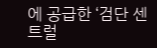에 공급한 ‘검단 센트럴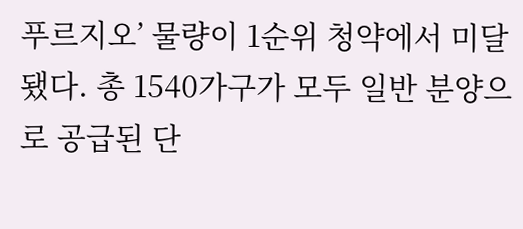푸르지오’ 물량이 1순위 청약에서 미달됐다. 총 1540가구가 모두 일반 분양으로 공급된 단